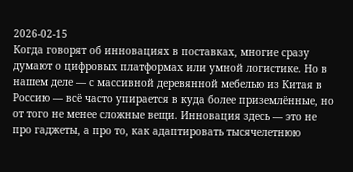2026-02-15
Когда говорят об инновациях в поставках, многие сразу думают о цифровых платформах или умной логистике. Но в нашем деле — с массивной деревянной мебелью из Китая в Россию — всё часто упирается в куда более приземлённые, но от того не менее сложные вещи. Инновация здесь — это не про гаджеты, а про то, как адаптировать тысячелетнюю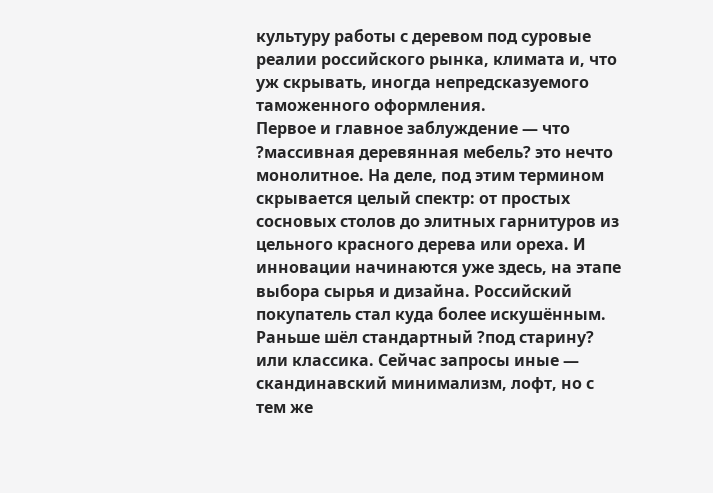культуру работы с деревом под суровые реалии российского рынка, климата и, что уж скрывать, иногда непредсказуемого таможенного оформления.
Первое и главное заблуждение — что ?массивная деревянная мебель? это нечто монолитное. На деле, под этим термином скрывается целый спектр: от простых сосновых столов до элитных гарнитуров из цельного красного дерева или ореха. И инновации начинаются уже здесь, на этапе выбора сырья и дизайна. Российский покупатель стал куда более искушённым. Раньше шёл стандартный ?под старину? или классика. Сейчас запросы иные — скандинавский минимализм, лофт, но с тем же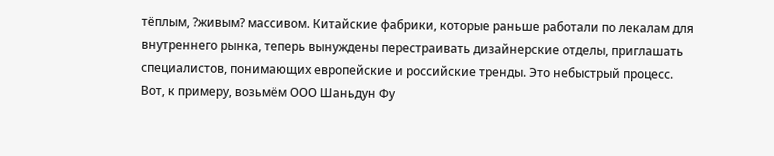тёплым, ?живым? массивом. Китайские фабрики, которые раньше работали по лекалам для внутреннего рынка, теперь вынуждены перестраивать дизайнерские отделы, приглашать специалистов, понимающих европейские и российские тренды. Это небыстрый процесс.
Вот, к примеру, возьмём ООО Шаньдун Фу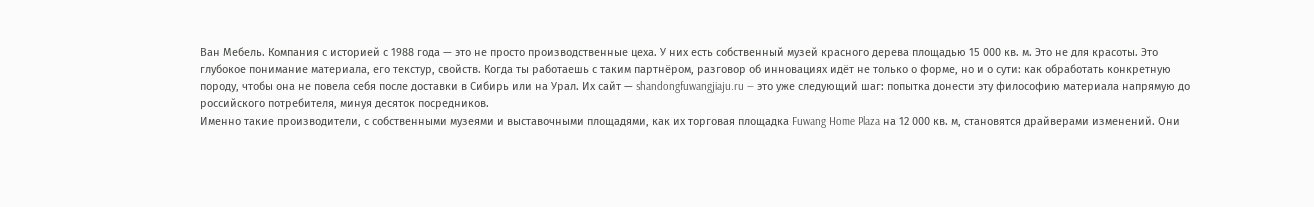Ван Мебель. Компания с историей с 1988 года — это не просто производственные цеха. У них есть собственный музей красного дерева площадью 15 000 кв. м. Это не для красоты. Это глубокое понимание материала, его текстур, свойств. Когда ты работаешь с таким партнёром, разговор об инновациях идёт не только о форме, но и о сути: как обработать конкретную породу, чтобы она не повела себя после доставки в Сибирь или на Урал. Их сайт — shandongfuwangjiaju.ru — это уже следующий шаг: попытка донести эту философию материала напрямую до российского потребителя, минуя десяток посредников.
Именно такие производители, с собственными музеями и выставочными площадями, как их торговая площадка Fuwang Home Plaza на 12 000 кв. м, становятся драйверами изменений. Они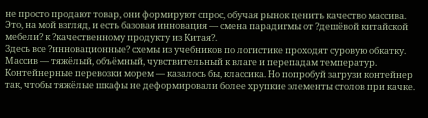не просто продают товар, они формируют спрос, обучая рынок ценить качество массива. Это, на мой взгляд, и есть базовая инновация — смена парадигмы от ?дешёвой китайской мебели? к ?качественному продукту из Китая?.
Здесь все ?инновационные? схемы из учебников по логистике проходят суровую обкатку. Массив — тяжёлый, объёмный, чувствительный к влаге и перепадам температур. Контейнерные перевозки морем — казалось бы, классика. Но попробуй загрузи контейнер так, чтобы тяжёлые шкафы не деформировали более хрупкие элементы столов при качке.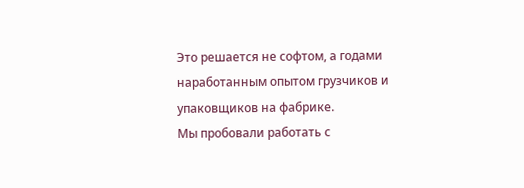Это решается не софтом, а годами наработанным опытом грузчиков и упаковщиков на фабрике.
Мы пробовали работать с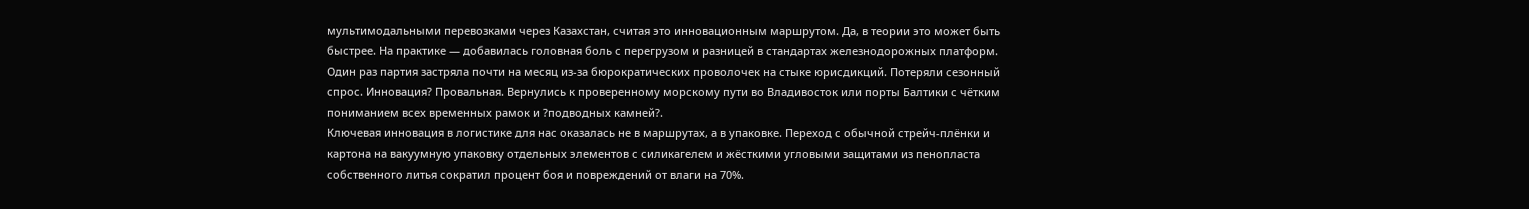мультимодальными перевозками через Казахстан, считая это инновационным маршрутом. Да, в теории это может быть быстрее. На практике — добавилась головная боль с перегрузом и разницей в стандартах железнодорожных платформ. Один раз партия застряла почти на месяц из-за бюрократических проволочек на стыке юрисдикций. Потеряли сезонный спрос. Инновация? Провальная. Вернулись к проверенному морскому пути во Владивосток или порты Балтики с чётким пониманием всех временных рамок и ?подводных камней?.
Ключевая инновация в логистике для нас оказалась не в маршрутах, а в упаковке. Переход с обычной стрейч-плёнки и картона на вакуумную упаковку отдельных элементов с силикагелем и жёсткими угловыми защитами из пенопласта собственного литья сократил процент боя и повреждений от влаги на 70%.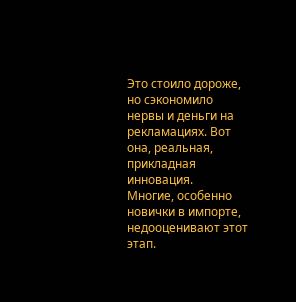Это стоило дороже, но сэкономило нервы и деньги на рекламациях. Вот она, реальная, прикладная инновация.
Многие, особенно новички в импорте, недооценивают этот этап.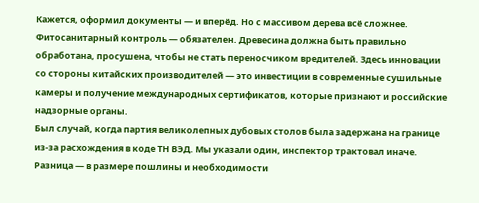Кажется, оформил документы — и вперёд. Но с массивом дерева всё сложнее. Фитосанитарный контроль — обязателен. Древесина должна быть правильно обработана, просушена, чтобы не стать переносчиком вредителей. Здесь инновации со стороны китайских производителей — это инвестиции в современные сушильные камеры и получение международных сертификатов, которые признают и российские надзорные органы.
Был случай, когда партия великолепных дубовых столов была задержана на границе из-за расхождения в коде ТН ВЭД. Мы указали один, инспектор трактовал иначе. Разница — в размере пошлины и необходимости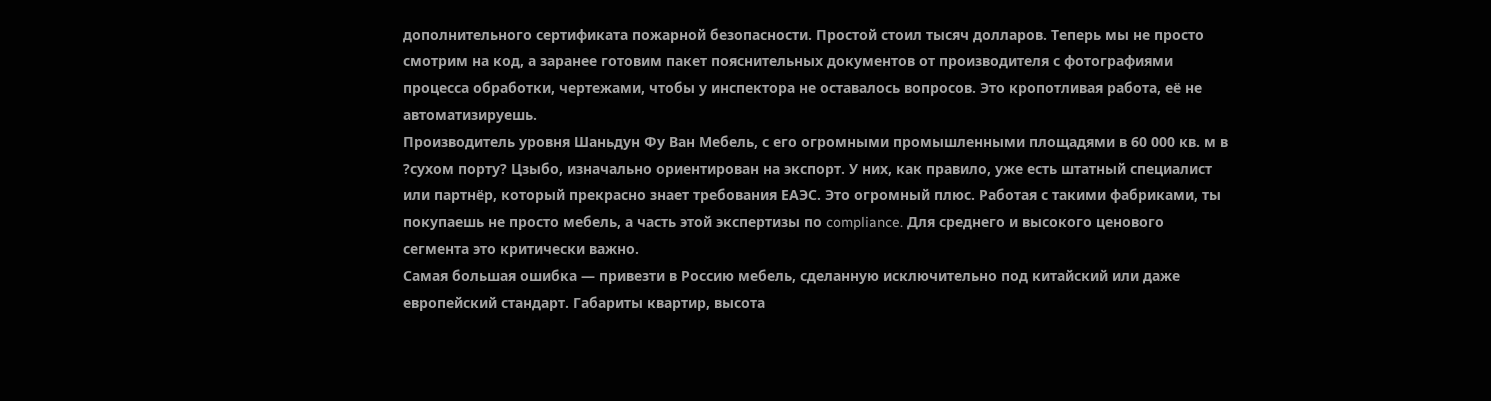дополнительного сертификата пожарной безопасности. Простой стоил тысяч долларов. Теперь мы не просто смотрим на код, а заранее готовим пакет пояснительных документов от производителя с фотографиями процесса обработки, чертежами, чтобы у инспектора не оставалось вопросов. Это кропотливая работа, её не автоматизируешь.
Производитель уровня Шаньдун Фу Ван Мебель, с его огромными промышленными площадями в 60 000 кв. м в ?сухом порту? Цзыбо, изначально ориентирован на экспорт. У них, как правило, уже есть штатный специалист или партнёр, который прекрасно знает требования ЕАЭС. Это огромный плюс. Работая с такими фабриками, ты покупаешь не просто мебель, а часть этой экспертизы по compliance. Для среднего и высокого ценового сегмента это критически важно.
Самая большая ошибка — привезти в Россию мебель, сделанную исключительно под китайский или даже европейский стандарт. Габариты квартир, высота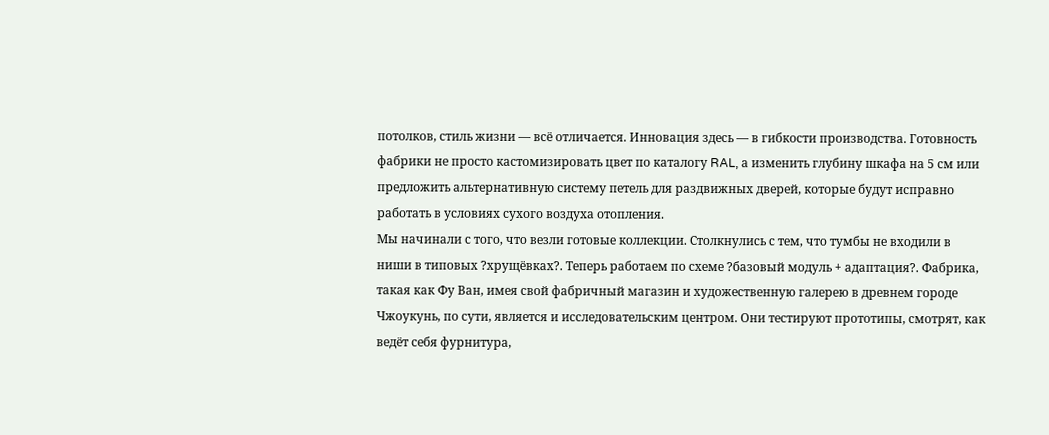потолков, стиль жизни — всё отличается. Инновация здесь — в гибкости производства. Готовность фабрики не просто кастомизировать цвет по каталогу RAL, а изменить глубину шкафа на 5 см или предложить альтернативную систему петель для раздвижных дверей, которые будут исправно работать в условиях сухого воздуха отопления.
Мы начинали с того, что везли готовые коллекции. Столкнулись с тем, что тумбы не входили в ниши в типовых ?хрущёвках?. Теперь работаем по схеме ?базовый модуль + адаптация?. Фабрика, такая как Фу Ван, имея свой фабричный магазин и художественную галерею в древнем городе Чжоукунь, по сути, является и исследовательским центром. Они тестируют прототипы, смотрят, как ведёт себя фурнитура,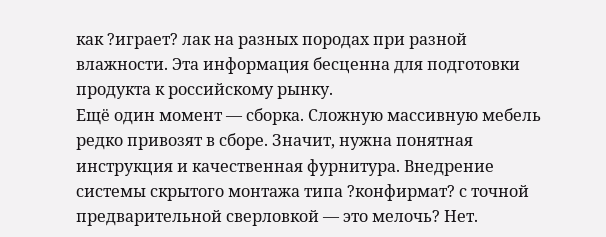как ?играет? лак на разных породах при разной влажности. Эта информация бесценна для подготовки продукта к российскому рынку.
Ещё один момент — сборка. Сложную массивную мебель редко привозят в сборе. Значит, нужна понятная инструкция и качественная фурнитура. Внедрение системы скрытого монтажа типа ?конфирмат? с точной предварительной сверловкой — это мелочь? Нет.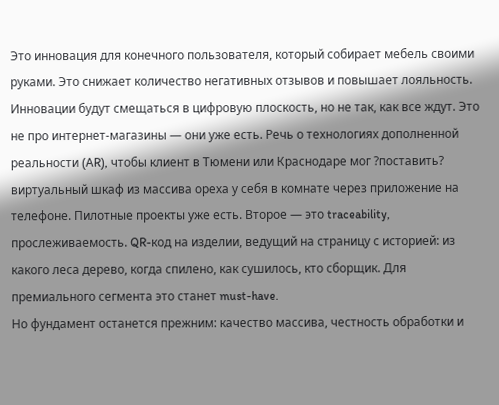Это инновация для конечного пользователя, который собирает мебель своими руками. Это снижает количество негативных отзывов и повышает лояльность.
Инновации будут смещаться в цифровую плоскость, но не так, как все ждут. Это не про интернет-магазины — они уже есть. Речь о технологиях дополненной реальности (AR), чтобы клиент в Тюмени или Краснодаре мог ?поставить? виртуальный шкаф из массива ореха у себя в комнате через приложение на телефоне. Пилотные проекты уже есть. Второе — это traceability, прослеживаемость. QR-код на изделии, ведущий на страницу с историей: из какого леса дерево, когда спилено, как сушилось, кто сборщик. Для премиального сегмента это станет must-have.
Но фундамент останется прежним: качество массива, честность обработки и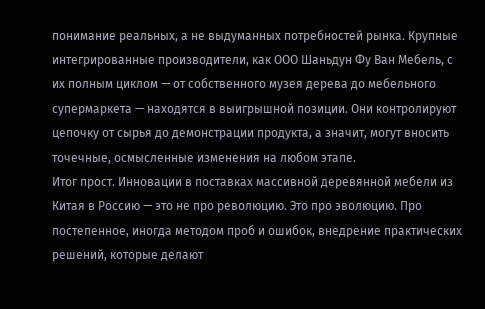понимание реальных, а не выдуманных потребностей рынка. Крупные интегрированные производители, как ООО Шаньдун Фу Ван Мебель, с их полным циклом — от собственного музея дерева до мебельного супермаркета — находятся в выигрышной позиции. Они контролируют цепочку от сырья до демонстрации продукта, а значит, могут вносить точечные, осмысленные изменения на любом этапе.
Итог прост. Инновации в поставках массивной деревянной мебели из Китая в Россию — это не про революцию. Это про эволюцию. Про постепенное, иногда методом проб и ошибок, внедрение практических решений, которые делают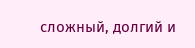сложный, долгий и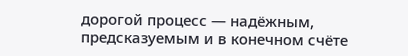дорогой процесс — надёжным, предсказуемым и в конечном счёте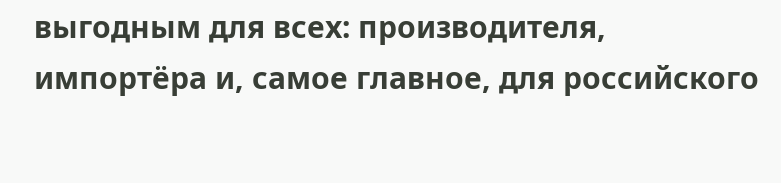выгодным для всех: производителя, импортёра и, самое главное, для российского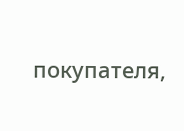покупателя,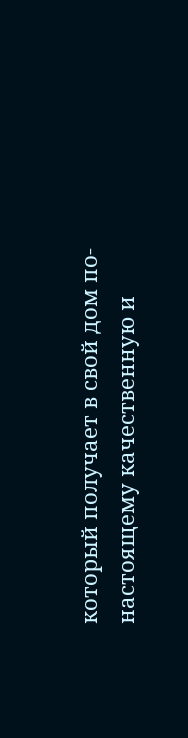который получает в свой дом по-настоящему качественную и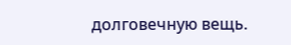долговечную вещь.